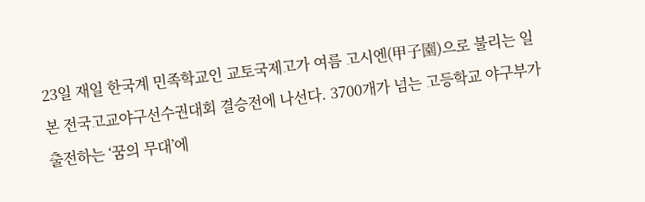23일 재일 한국계 민족학교인 교토국제고가 여름 고시엔(甲子園)으로 불리는 일본 전국고교야구선수권대회 결승전에 나선다. 3700개가 넘는 고등학교 야구부가 출전하는 ‘꿈의 무대’에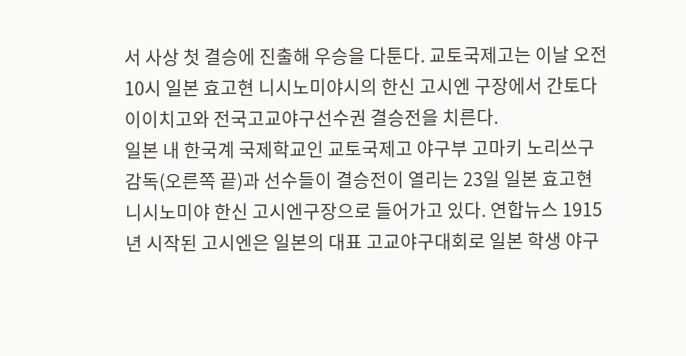서 사상 첫 결승에 진출해 우승을 다툰다. 교토국제고는 이날 오전 10시 일본 효고현 니시노미야시의 한신 고시엔 구장에서 간토다이이치고와 전국고교야구선수권 결승전을 치른다.
일본 내 한국계 국제학교인 교토국제고 야구부 고마키 노리쓰구 감독(오른쪽 끝)과 선수들이 결승전이 열리는 23일 일본 효고현 니시노미야 한신 고시엔구장으로 들어가고 있다. 연합뉴스 1915년 시작된 고시엔은 일본의 대표 고교야구대회로 일본 학생 야구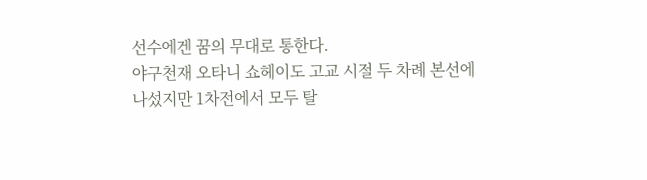선수에겐 꿈의 무대로 통한다.
야구천재 오타니 쇼헤이도 고교 시절 두 차례 본선에 나섰지만 1차전에서 모두 탈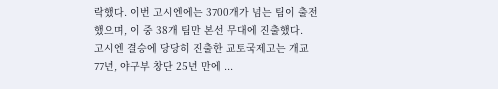락했다. 이번 고시엔에는 3700개가 넘는 팀이 출전했으며, 이 중 38개 팀만 본선 무대에 진출했다.
고시엔 결승에 당당히 진출한 교토국제고는 개교 77년, 야구부 창단 25년 만에 ...